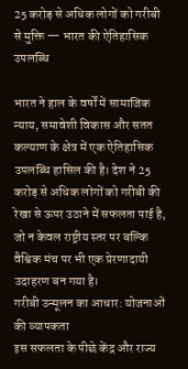25 करोड़ से अधिक लोगों को गरीबी से मुक्ति — भारत की ऐतिहासिक उपलब्धि

भारत ने हाल के वर्षों में सामाजिक न्याय, समावेशी विकास और सतत कल्याण के क्षेत्र में एक ऐतिहासिक उपलब्धि हासिल की है। देश ने 25 करोड़ से अधिक लोगों को गरीबी की रेखा से ऊपर उठाने में सफलता पाई है, जो न केवल राष्ट्रीय स्तर पर बल्कि वैश्विक मंच पर भी एक प्रेरणादायी उदाहरण बन गया है।
गरीबी उन्मूलन का आधार: योजनाओं की व्यापकता
इस सफलता के पीछे केंद्र और राज्य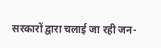सरकारों द्वारा चलाई जा रही जन-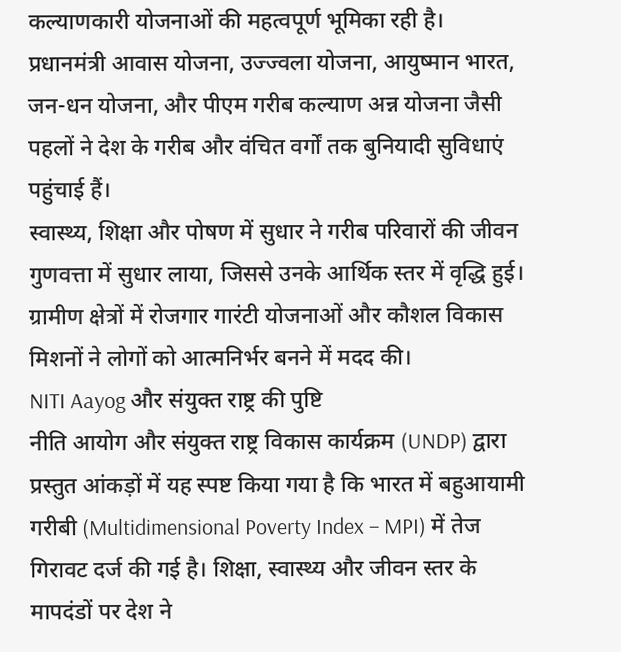कल्याणकारी योजनाओं की महत्वपूर्ण भूमिका रही है। प्रधानमंत्री आवास योजना, उज्ज्वला योजना, आयुष्मान भारत, जन-धन योजना, और पीएम गरीब कल्याण अन्न योजना जैसी पहलों ने देश के गरीब और वंचित वर्गों तक बुनियादी सुविधाएं पहुंचाई हैं।
स्वास्थ्य, शिक्षा और पोषण में सुधार ने गरीब परिवारों की जीवन गुणवत्ता में सुधार लाया, जिससे उनके आर्थिक स्तर में वृद्धि हुई। ग्रामीण क्षेत्रों में रोजगार गारंटी योजनाओं और कौशल विकास मिशनों ने लोगों को आत्मनिर्भर बनने में मदद की।
NITI Aayog और संयुक्त राष्ट्र की पुष्टि
नीति आयोग और संयुक्त राष्ट्र विकास कार्यक्रम (UNDP) द्वारा प्रस्तुत आंकड़ों में यह स्पष्ट किया गया है कि भारत में बहुआयामी गरीबी (Multidimensional Poverty Index – MPI) में तेज गिरावट दर्ज की गई है। शिक्षा, स्वास्थ्य और जीवन स्तर के मापदंडों पर देश ने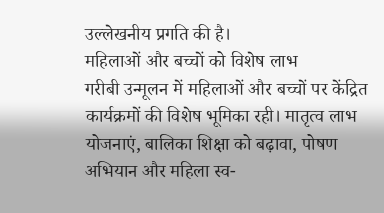उल्लेखनीय प्रगति की है।
महिलाओं और बच्चों को विशेष लाभ
गरीबी उन्मूलन में महिलाओं और बच्चों पर केंद्रित कार्यक्रमों की विशेष भूमिका रही। मातृत्व लाभ योजनाएं, बालिका शिक्षा को बढ़ावा, पोषण अभियान और महिला स्व-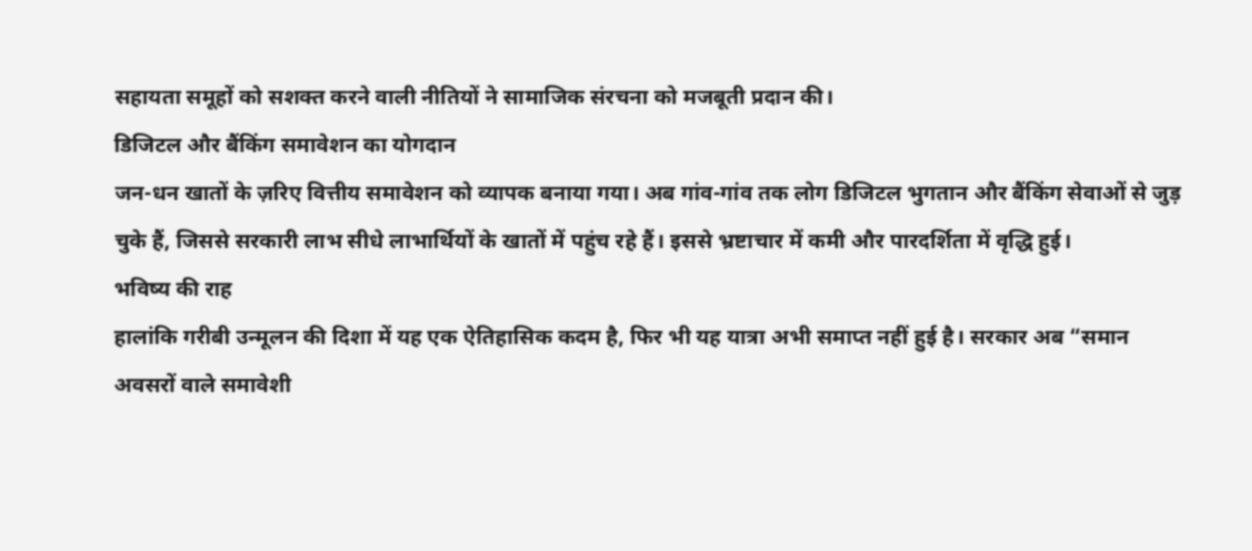सहायता समूहों को सशक्त करने वाली नीतियों ने सामाजिक संरचना को मजबूती प्रदान की।
डिजिटल और बैंकिंग समावेशन का योगदान
जन-धन खातों के ज़रिए वित्तीय समावेशन को व्यापक बनाया गया। अब गांव-गांव तक लोग डिजिटल भुगतान और बैंकिंग सेवाओं से जुड़ चुके हैं, जिससे सरकारी लाभ सीधे लाभार्थियों के खातों में पहुंच रहे हैं। इससे भ्रष्टाचार में कमी और पारदर्शिता में वृद्धि हुई।
भविष्य की राह
हालांकि गरीबी उन्मूलन की दिशा में यह एक ऐतिहासिक कदम है, फिर भी यह यात्रा अभी समाप्त नहीं हुई है। सरकार अब “समान अवसरों वाले समावेशी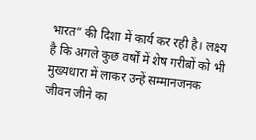भारत” की दिशा में कार्य कर रही है। लक्ष्य है कि अगले कुछ वर्षों में शेष गरीबों को भी मुख्यधारा में लाकर उन्हें सम्मानजनक जीवन जीने का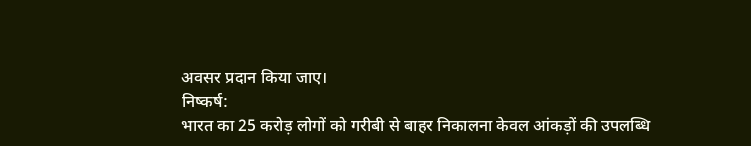अवसर प्रदान किया जाए।
निष्कर्ष:
भारत का 25 करोड़ लोगों को गरीबी से बाहर निकालना केवल आंकड़ों की उपलब्धि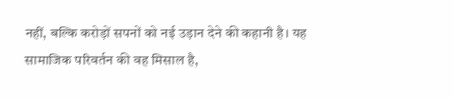नहीं, बल्कि करोड़ों सपनों को नई उड़ान देने की कहानी है। यह सामाजिक परिवर्तन की वह मिसाल है,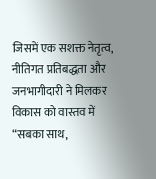जिसमें एक सशक्त नेतृत्व, नीतिगत प्रतिबद्धता और जनभागीदारी ने मिलकर विकास को वास्तव में “सबका साथ,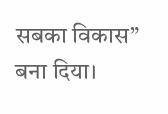सबका विकास” बना दिया।